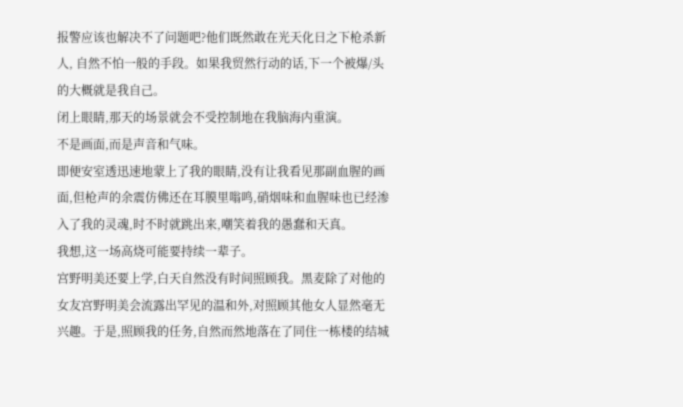报警应该也解决不了问题吧?他们既然敢在光天化日之下枪杀新人, 自然不怕一般的手段。如果我贸然行动的话,下一个被爆/头的大概就是我自己。
闭上眼睛,那天的场景就会不受控制地在我脑海内重演。
不是画面,而是声音和气味。
即便安室透迅速地蒙上了我的眼睛,没有让我看见那副血腥的画面,但枪声的余震仿佛还在耳膜里嗡鸣,硝烟味和血腥味也已经渗入了我的灵魂,时不时就跳出来,嘲笑着我的愚蠢和天真。
我想,这一场高烧可能要持续一辈子。
宫野明美还要上学,白天自然没有时间照顾我。黑麦除了对他的女友宫野明美会流露出罕见的温和外,对照顾其他女人显然毫无兴趣。于是,照顾我的任务,自然而然地落在了同住一栋楼的结城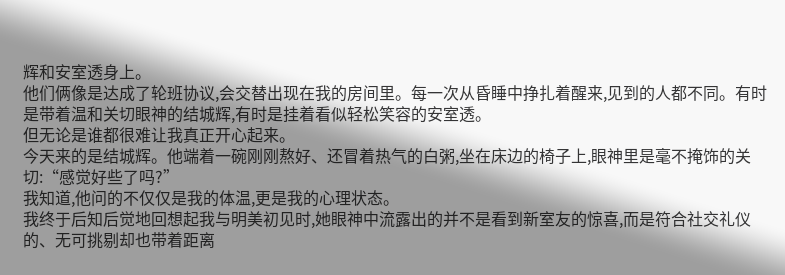辉和安室透身上。
他们俩像是达成了轮班协议,会交替出现在我的房间里。每一次从昏睡中挣扎着醒来,见到的人都不同。有时是带着温和关切眼神的结城辉,有时是挂着看似轻松笑容的安室透。
但无论是谁都很难让我真正开心起来。
今天来的是结城辉。他端着一碗刚刚熬好、还冒着热气的白粥,坐在床边的椅子上,眼神里是毫不掩饰的关切:“感觉好些了吗?”
我知道,他问的不仅仅是我的体温,更是我的心理状态。
我终于后知后觉地回想起我与明美初见时,她眼神中流露出的并不是看到新室友的惊喜,而是符合社交礼仪的、无可挑剔却也带着距离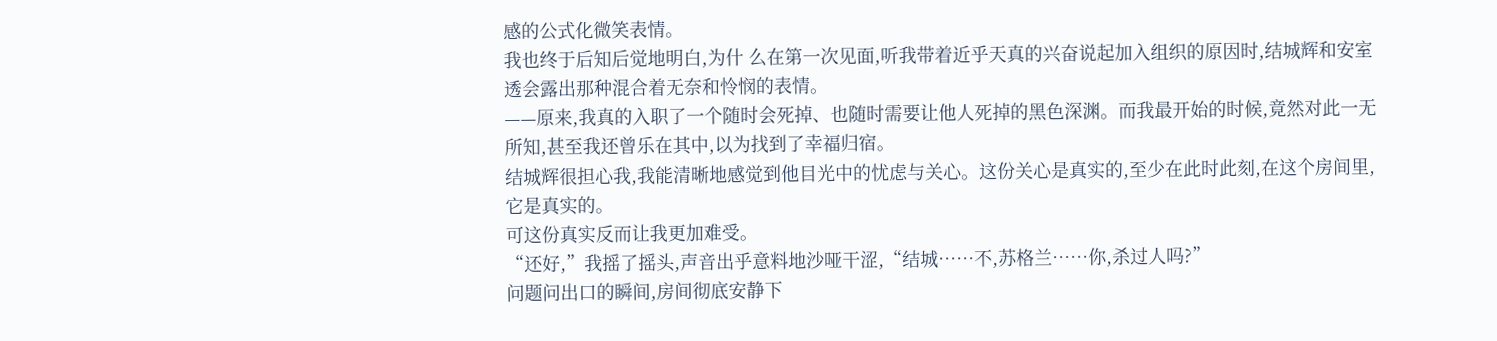感的公式化微笑表情。
我也终于后知后觉地明白,为什 么在第一次见面,听我带着近乎天真的兴奋说起加入组织的原因时,结城辉和安室透会露出那种混合着无奈和怜悯的表情。
——原来,我真的入职了一个随时会死掉、也随时需要让他人死掉的黑色深渊。而我最开始的时候,竟然对此一无所知,甚至我还曾乐在其中,以为找到了幸福归宿。
结城辉很担心我,我能清晰地感觉到他目光中的忧虑与关心。这份关心是真实的,至少在此时此刻,在这个房间里,它是真实的。
可这份真实反而让我更加难受。
“还好,”我摇了摇头,声音出乎意料地沙哑干涩,“结城……不,苏格兰……你,杀过人吗?”
问题问出口的瞬间,房间彻底安静下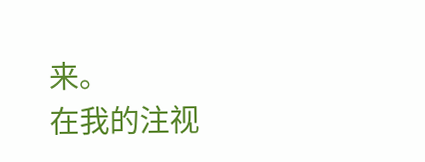来。
在我的注视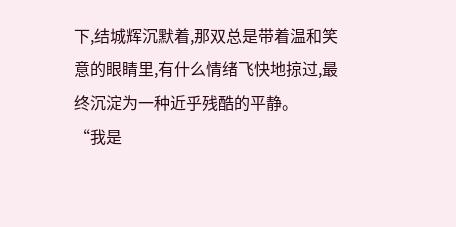下,结城辉沉默着,那双总是带着温和笑意的眼睛里,有什么情绪飞快地掠过,最终沉淀为一种近乎残酷的平静。
“我是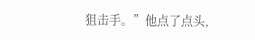狙击手。”他点了点头,